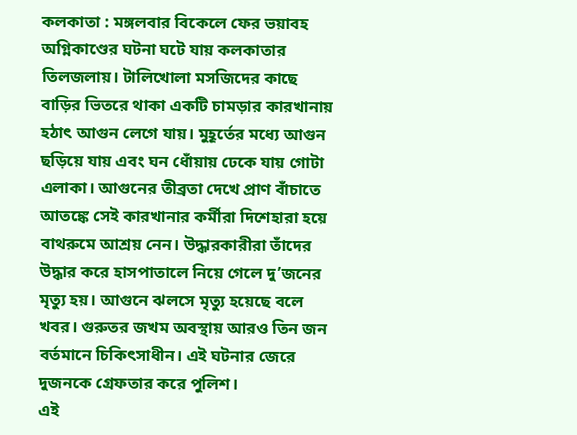কলকাতা : মঙ্গলবার বিকেলে ফের ভয়াবহ অগ্নিকাণ্ডের ঘটনা ঘটে যায় কলকাতার তিলজলায়। টালিখোলা মসজিদের কাছে বাড়ির ভিতরে থাকা একটি চামড়ার কারখানায় হঠাৎ আগুন লেগে যায়। মুহূর্তের মধ্যে আগুন ছড়িয়ে যায় এবং ঘন ধোঁয়ায় ঢেকে যায় গোটা এলাকা। আগুনের তীব্রতা দেখে প্রাণ বাঁচাতে আতঙ্কে সেই কারখানার কর্মীরা দিশেহারা হয়ে বাথরুমে আশ্রয় নেন। উদ্ধারকারীরা তাঁদের উদ্ধার করে হাসপাতালে নিয়ে গেলে দু’জনের মৃত্যু হয়। আগুনে ঝলসে মৃত্যু হয়েছে বলে খবর। গুরুতর জখম অবস্থায় আরও তিন জন বর্তমানে চিকিৎসাধীন। এই ঘটনার জেরে দুজনকে গ্রেফতার করে পুলিশ।
এই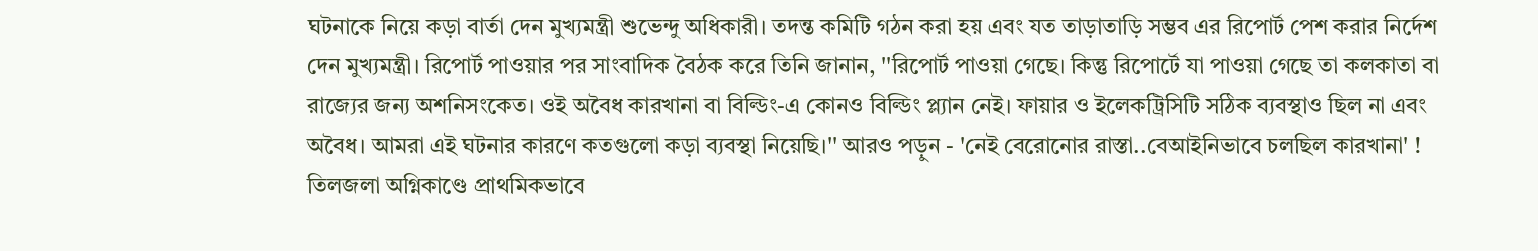ঘটনাকে নিয়ে কড়া বার্তা দেন মুখ্যমন্ত্রী শুভেন্দু অধিকারী। তদন্ত কমিটি গঠন করা হয় এবং যত তাড়াতাড়ি সম্ভব এর রিপোর্ট পেশ করার নির্দেশ দেন মুখ্যমন্ত্রী। রিপোর্ট পাওয়ার পর সাংবাদিক বৈঠক করে তিনি জানান, ''রিপোর্ট পাওয়া গেছে। কিন্তু রিপোর্টে যা পাওয়া গেছে তা কলকাতা বা রাজ্যের জন্য অশনিসংকেত। ওই অবৈধ কারখানা বা বিল্ডিং-এ কোনও বিল্ডিং প্ল্যান নেই। ফায়ার ও ইলেকট্রিসিটি সঠিক ব্যবস্থাও ছিল না এবং অবৈধ। আমরা এই ঘটনার কারণে কতগুলো কড়া ব্যবস্থা নিয়েছি।'' আরও পড়ুন - 'নেই বেরোনোর রাস্তা..বেআইনিভাবে চলছিল কারখানা' ! তিলজলা অগ্নিকাণ্ডে প্রাথমিকভাবে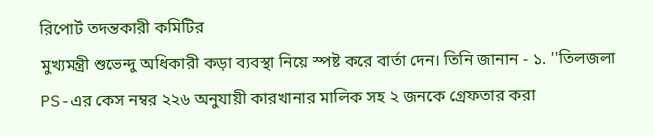রিপোর্ট তদন্তকারী কমিটির
মুখ্যমন্ত্রী শুভেন্দু অধিকারী কড়া ব্যবস্থা নিয়ে স্পষ্ট করে বার্তা দেন। তিনি জানান - ১. ''তিলজলা PS-এর কেস নম্বর ২২৬ অনুযায়ী কারখানার মালিক সহ ২ জনকে গ্রেফতার করা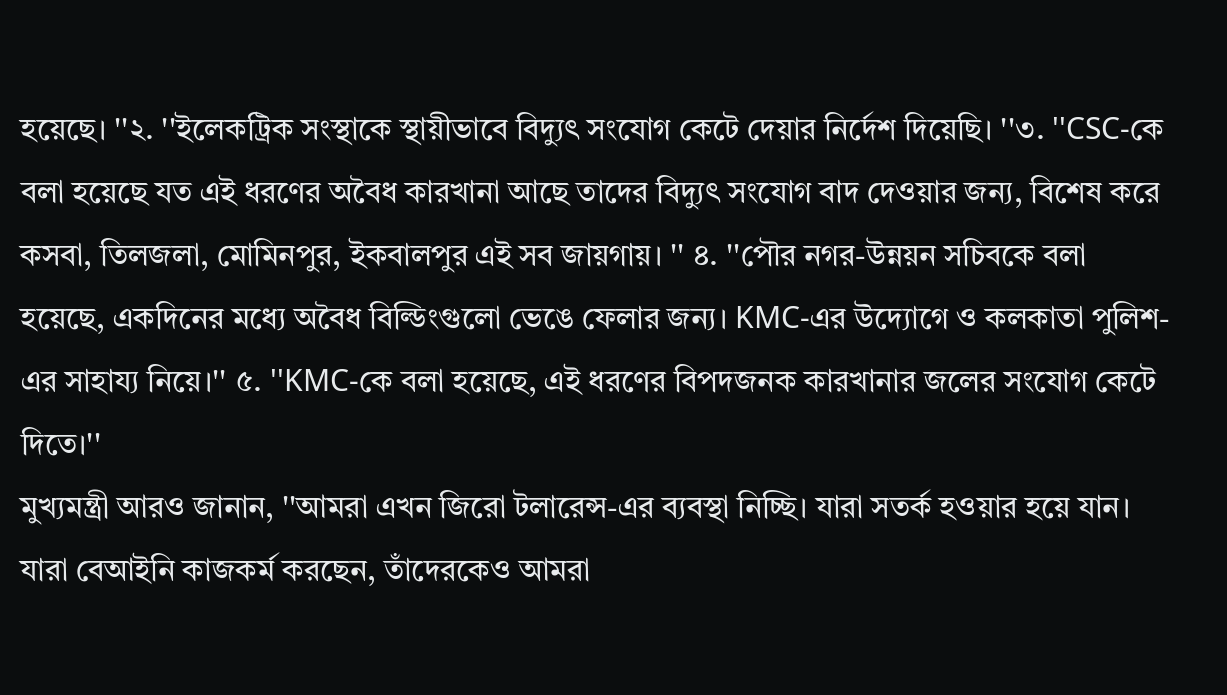হয়েছে। ''২. ''ইলেকট্রিক সংস্থাকে স্থায়ীভাবে বিদ্যুৎ সংযোগ কেটে দেয়ার নির্দেশ দিয়েছি। ''৩. ''CSC-কে বলা হয়েছে যত এই ধরণের অবৈধ কারখানা আছে তাদের বিদ্যুৎ সংযোগ বাদ দেওয়ার জন্য, বিশেষ করে কসবা, তিলজলা, মোমিনপুর, ইকবালপুর এই সব জায়গায়। '' ৪. ''পৌর নগর-উন্নয়ন সচিবকে বলা হয়েছে, একদিনের মধ্যে অবৈধ বিল্ডিংগুলো ভেঙে ফেলার জন্য। KMC-এর উদ্যোগে ও কলকাতা পুলিশ-এর সাহায্য নিয়ে।'' ৫. ''KMC-কে বলা হয়েছে, এই ধরণের বিপদজনক কারখানার জলের সংযোগ কেটে দিতে।''
মুখ্যমন্ত্রী আরও জানান, ''আমরা এখন জিরো টলারেন্স-এর ব্যবস্থা নিচ্ছি। যারা সতর্ক হওয়ার হয়ে যান। যারা বেআইনি কাজকর্ম করছেন, তাঁদেরকেও আমরা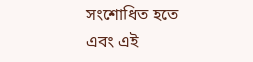সংশোধিত হতে এবং এই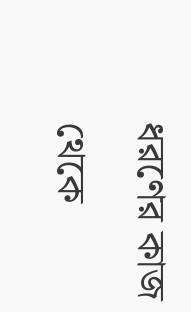ধরণের কাজ থেকে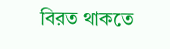বিরত থাকতে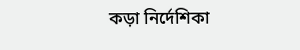কড়া নির্দেশিকা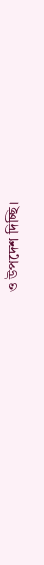ও উপদেশ দিচ্ছি।